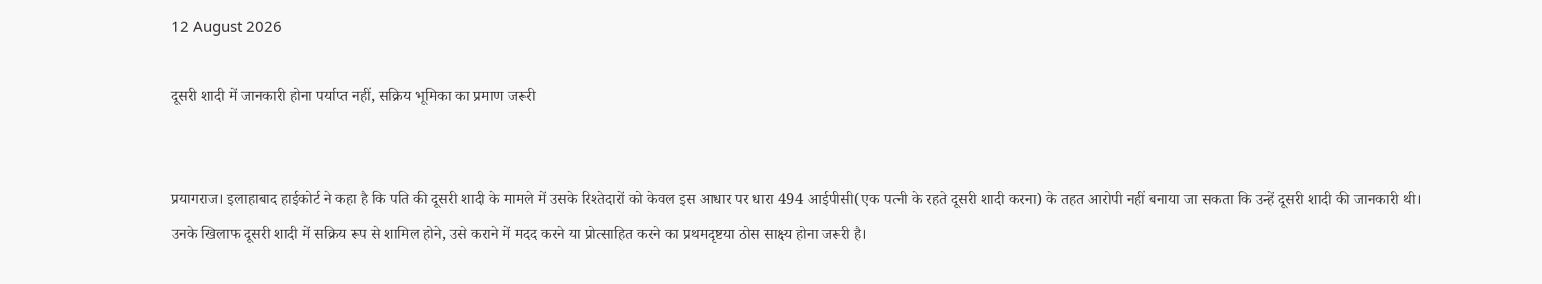12 August 2026

दूसरी शादी में जानकारी होना पर्याप्त नहीं, सक्रिय भूमिका का प्रमाण जरूरी


प्रयागराज। इलाहाबाद हाईकोर्ट ने कहा है कि पति की दूसरी शादी के मामले में उसके रिश्तेदारों को केवल इस आधार पर धारा 494 आईपीसी(एक पत्नी के रहते दूसरी शादी करना) के तहत आरोपी नहीं बनाया जा सकता कि उन्हें दूसरी शादी की जानकारी थी। उनके खिलाफ दूसरी शादी में सक्रिय रूप से शामिल होने, उसे कराने में मदद करने या प्रोत्साहित करने का प्रथमदृष्टया ठोस साक्ष्य होना जरूरी है।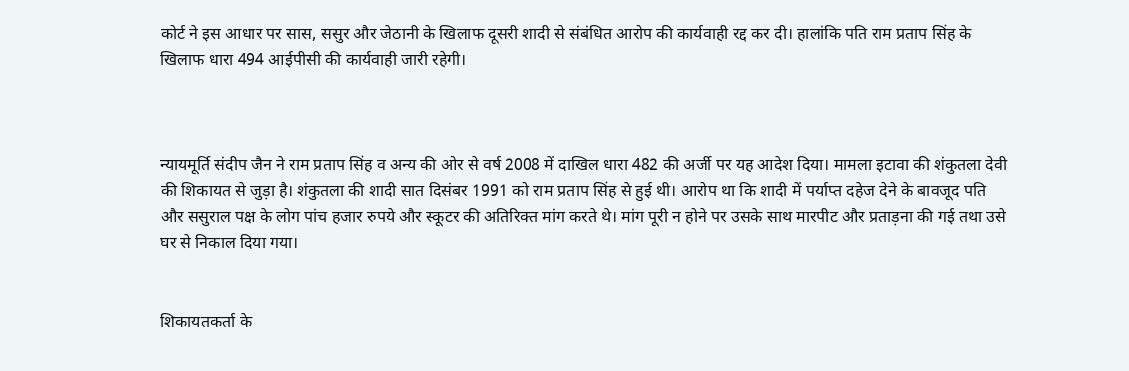कोर्ट ने इस आधार पर सास, ससुर और जेठानी के खिलाफ दूसरी शादी से संबंधित आरोप की कार्यवाही रद्द कर दी। हालांकि पति राम प्रताप सिंह के खिलाफ धारा 494 आईपीसी की कार्यवाही जारी रहेगी।



न्यायमूर्ति संदीप जैन ने राम प्रताप सिंह व अन्य की ओर से वर्ष 2008 में दाखिल धारा 482 की अर्जी पर यह आदेश दिया। मामला इटावा की शंकुतला देवी की शिकायत से जुड़ा है। शंकुतला की शादी सात दिसंबर 1991 को राम प्रताप सिंह से हुई थी। आरोप था कि शादी में पर्याप्त दहेज देने के बावजूद पति और ससुराल पक्ष के लोग पांच हजार रुपये और स्कूटर की अतिरिक्त मांग करते थे। मांग पूरी न होने पर उसके साथ मारपीट और प्रताड़ना की गई तथा उसे घर से निकाल दिया गया।


शिकायतकर्ता के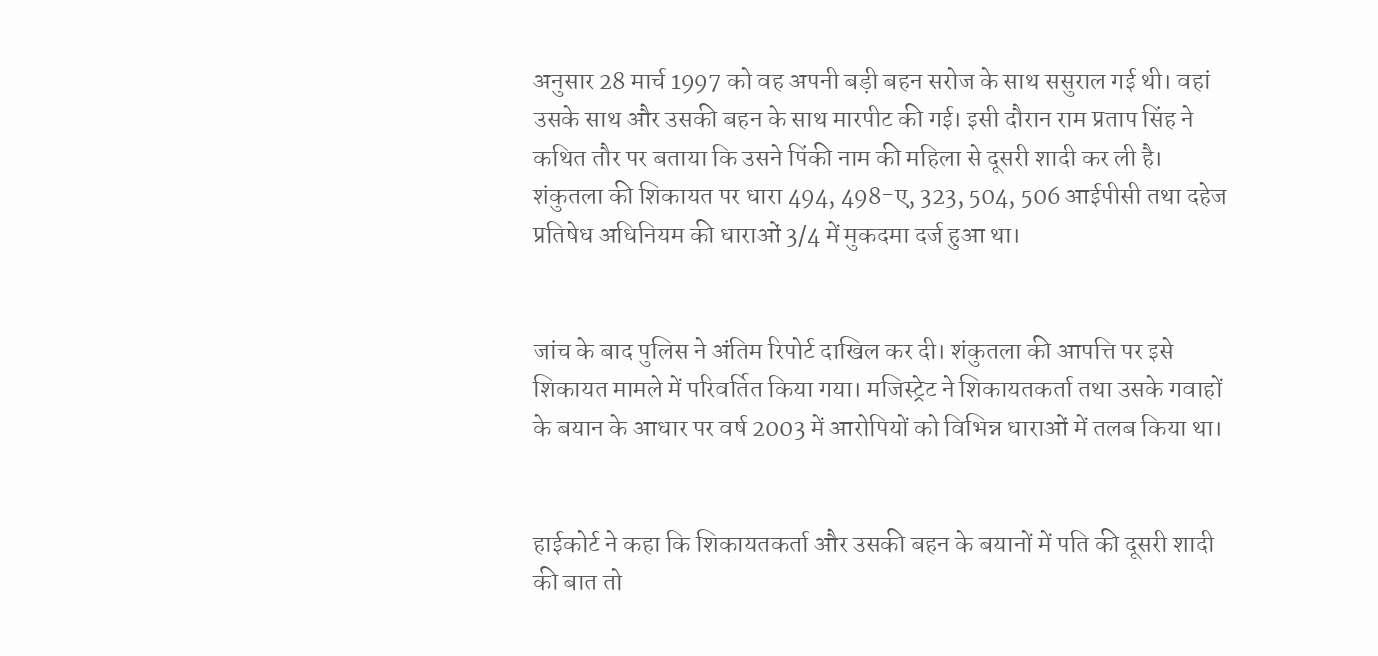अनुसार 28 मार्च 1997 को वह अपनी बड़ी बहन सरोज के साथ ससुराल गई थी। वहां उसके साथ और उसकी बहन के साथ मारपीट की गई। इसी दौरान राम प्रताप सिंह ने कथित तौर पर बताया कि उसने पिंकी नाम की महिला से दूसरी शादी कर ली है। शंकुतला की शिकायत पर धारा 494, 498-ए, 323, 504, 506 आईपीसी तथा दहेज प्रतिषेध अधिनियम की धाराओं 3/4 में मुकदमा दर्ज हुआ था।


जांच के बाद पुलिस ने अंतिम रिपोर्ट दाखिल कर दी। शंकुतला की आपत्ति पर इसे शिकायत मामले में परिवर्तित किया गया। मजिस्ट्रेट ने शिकायतकर्ता तथा उसके गवाहों के बयान के आधार पर वर्ष 2003 में आरोपियों को विभिन्न धाराओं में तलब किया था।


हाईकोर्ट ने कहा कि शिकायतकर्ता और उसकी बहन के बयानों में पति की दूसरी शादी की बात तो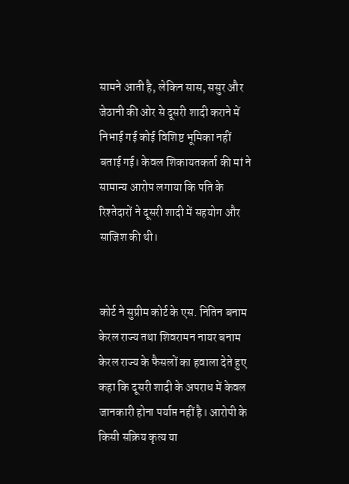सामने आती है, लेकिन सास, ससुर और जेठानी की ओर से दूसरी शादी कराने में निभाई गई कोई विशिष्ट भूमिका नहीं बताई गई। केवल शिकायतकर्ता की मां ने सामान्य आरोप लगाया कि पति के रिश्तेदारों ने दूसरी शादी में सहयोग और साजिश की थी।


कोर्ट ने सुप्रीम कोर्ट के एस. नितिन बनाम केरल राज्य तथा शिवरामन नायर बनाम केरल राज्य के फैसलों का हवाला देते हुए कहा कि दूसरी शादी के अपराध में केवल जानकारी होना पर्याप्त नहीं है। आरोपी के किसी सक्रिय कृत्य या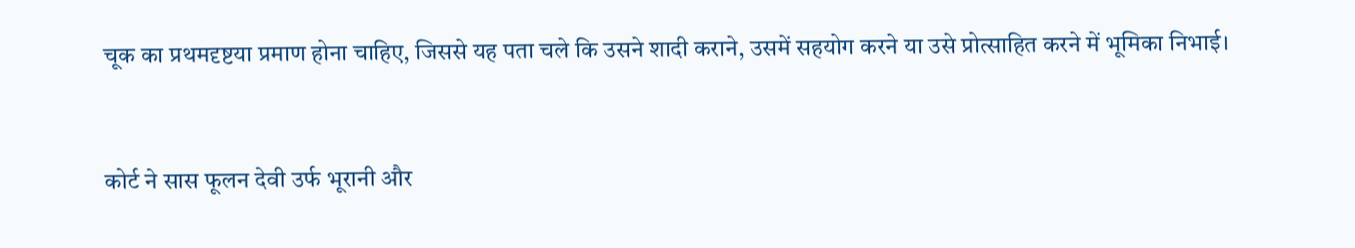चूक का प्रथमदृष्टया प्रमाण होना चाहिए, जिससे यह पता चले कि उसने शादी कराने, उसमें सहयोग करने या उसे प्रोत्साहित करने में भूमिका निभाई।


कोर्ट ने सास फूलन देवी उर्फ भूरानी और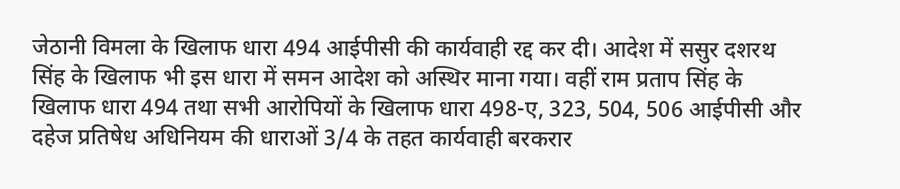जेठानी विमला के खिलाफ धारा 494 आईपीसी की कार्यवाही रद्द कर दी। आदेश में ससुर दशरथ सिंह के खिलाफ भी इस धारा में समन आदेश को अस्थिर माना गया। वहीं राम प्रताप सिंह के खिलाफ धारा 494 तथा सभी आरोपियों के खिलाफ धारा 498-ए, 323, 504, 506 आईपीसी और दहेज प्रतिषेध अधिनियम की धाराओं 3/4 के तहत कार्यवाही बरकरार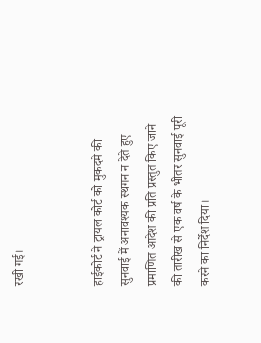रखी गई।


हाईकोर्ट ने ट्रायल कोर्ट को मुकदमे की सुनवाई में अनावश्यक स्थगन न देते हुए प्रमाणित आदेश की प्रति प्रस्तुत किए जाने की तारीख से एक वर्ष के भीतर सुनवाई पूरी करने का निर्देश दिया।